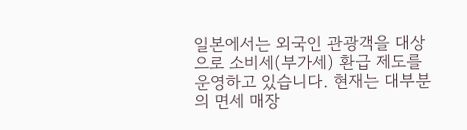일본에서는 외국인 관광객을 대상으로 소비세(부가세) 환급 제도를 운영하고 있습니다. 현재는 대부분의 면세 매장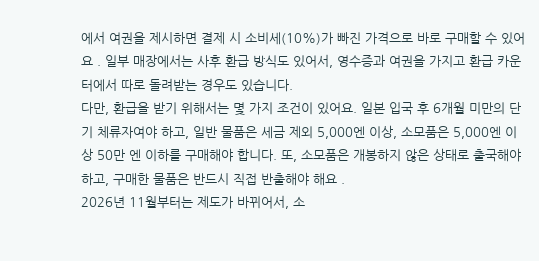에서 여권을 제시하면 결제 시 소비세(10%)가 빠진 가격으로 바로 구매할 수 있어요 . 일부 매장에서는 사후 환급 방식도 있어서, 영수증과 여권을 가지고 환급 카운터에서 따로 돌려받는 경우도 있습니다.
다만, 환급을 받기 위해서는 몇 가지 조건이 있어요. 일본 입국 후 6개월 미만의 단기 체류자여야 하고, 일반 물품은 세금 제외 5,000엔 이상, 소모품은 5,000엔 이상 50만 엔 이하를 구매해야 합니다. 또, 소모품은 개봉하지 않은 상태로 출국해야 하고, 구매한 물품은 반드시 직접 반출해야 해요 .
2026년 11월부터는 제도가 바뀌어서, 소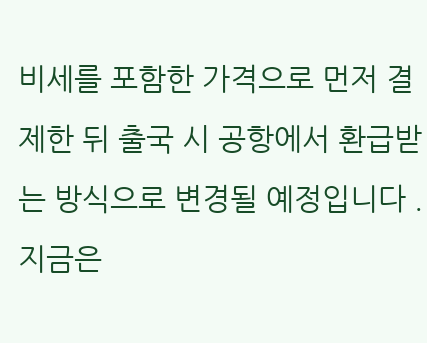비세를 포함한 가격으로 먼저 결제한 뒤 출국 시 공항에서 환급받는 방식으로 변경될 예정입니다 . 지금은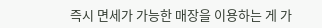즉시 면세가 가능한 매장을 이용하는 게 가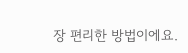장 편리한 방법이에요.